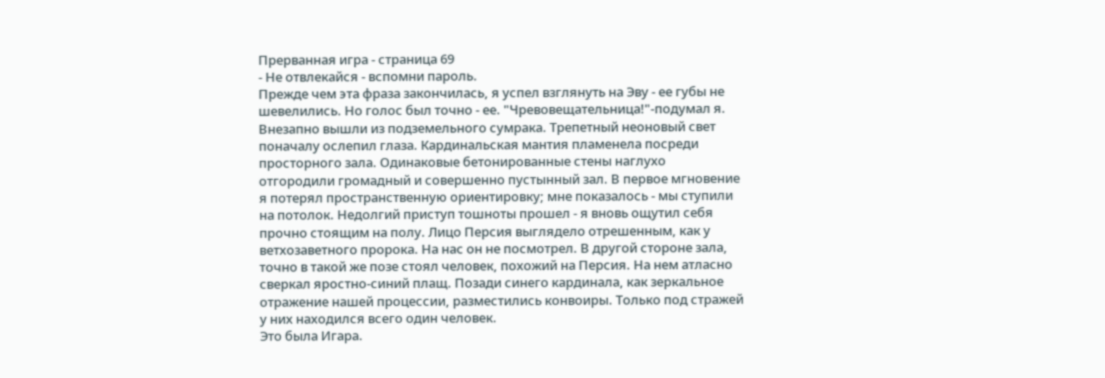Прерванная игра - страница 69
- Не отвлекайся - вспомни пароль.
Прежде чем эта фраза закончилась, я успел взглянуть на Эву - ее губы не шевелились. Но голос был точно - ее. "Чревовещательница!"-подумал я.
Внезапно вышли из подземельного сумрака. Трепетный неоновый свет поначалу ослепил глаза. Кардинальская мантия пламенела посреди просторного зала. Одинаковые бетонированные стены наглухо отгородили громадный и совершенно пустынный зал. В первое мгновение я потерял пространственную ориентировку; мне показалось - мы ступили на потолок. Недолгий приступ тошноты прошел - я вновь ощутил себя прочно стоящим на полу. Лицо Персия выглядело отрешенным, как у ветхозаветного пророка. На нас он не посмотрел. В другой стороне зала, точно в такой же позе стоял человек, похожий на Персия. На нем атласно сверкал яростно-синий плащ. Позади синего кардинала, как зеркальное отражение нашей процессии, разместились конвоиры. Только под стражей у них находился всего один человек.
Это была Игара.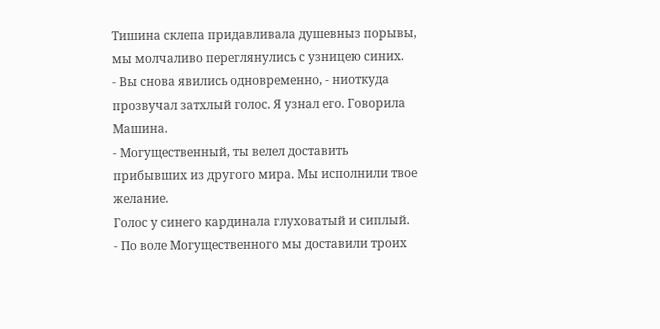Тишина склепа придавливала душевныз порывы, мы молчаливо переглянулись с узницею синих.
- Вы снова явились одновременно, - ниоткуда прозвучал затхлый голос. Я узнал его. Говорила Машина.
- Могущественный, ты велел доставить прибывших из другого мира. Мы исполнили твое желание.
Голос у синего кардинала глуховатый и сиплый.
- По воле Могущественного мы доставили троих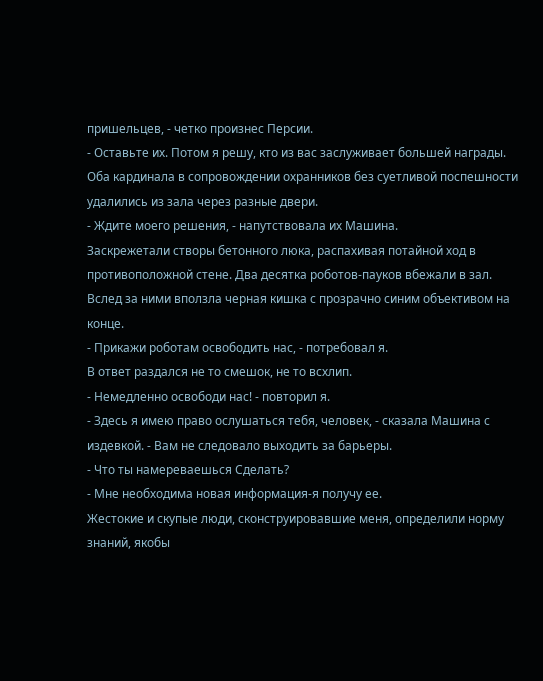пришельцев, - четко произнес Персии.
- Оставьте их. Потом я решу, кто из вас заслуживает большей награды.
Оба кардинала в сопровождении охранников без суетливой поспешности удалились из зала через разные двери.
- Ждите моего решения, - напутствовала их Машина.
Заскрежетали створы бетонного люка, распахивая потайной ход в противоположной стене. Два десятка роботов-пауков вбежали в зал. Вслед за ними вползла черная кишка с прозрачно синим объективом на конце.
- Прикажи роботам освободить нас, - потребовал я.
В ответ раздался не то смешок, не то всхлип.
- Немедленно освободи нас! - повторил я.
- Здесь я имею право ослушаться тебя, человек, - сказала Машина с издевкой. - Вам не следовало выходить за барьеры.
- Что ты намереваешься Сделать?
- Мне необходима новая информация-я получу ее.
Жестокие и скупые люди, сконструировавшие меня, определили норму знаний, якобы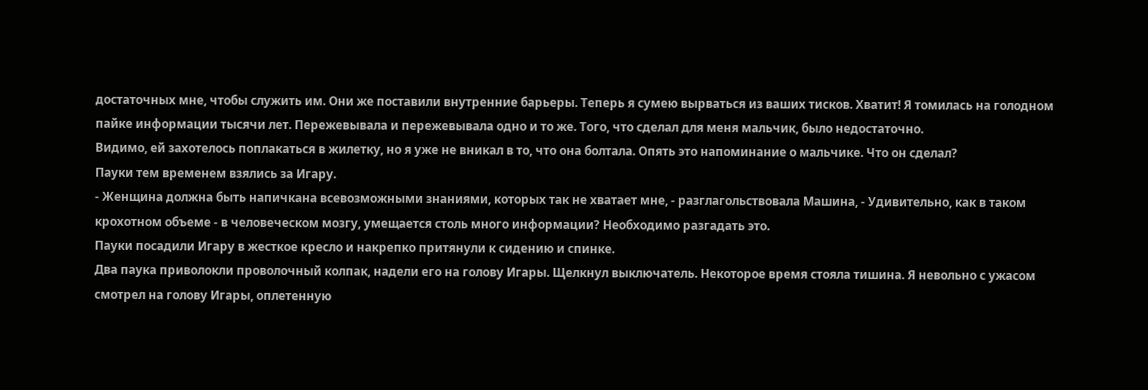достаточных мне, чтобы служить им. Они же поставили внутренние барьеры. Теперь я сумею вырваться из ваших тисков. Хватит! Я томилась на голодном пайке информации тысячи лет. Пережевывала и пережевывала одно и то же. Того, что сделал для меня мальчик, было недостаточно.
Видимо, ей захотелось поплакаться в жилетку, но я уже не вникал в то, что она болтала. Опять это напоминание о мальчике. Что он сделал?
Пауки тем временем взялись за Игару.
- Женщина должна быть напичкана всевозможными знаниями, которых так не хватает мне, - разглагольствовала Машина, - Удивительно, как в таком крохотном объеме - в человеческом мозгу, умещается столь много информации? Необходимо разгадать это.
Пауки посадили Игару в жесткое кресло и накрепко притянули к сидению и спинке.
Два паука приволокли проволочный колпак, надели его на голову Игары. Щелкнул выключатель. Некоторое время стояла тишина. Я невольно с ужасом смотрел на голову Игары, оплетенную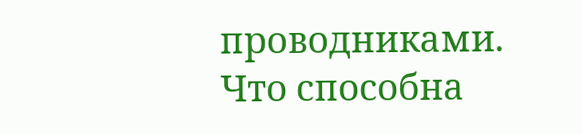проводниками. Что способна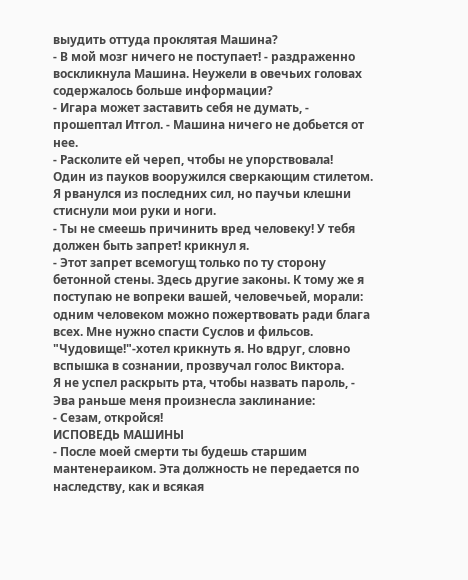выудить оттуда проклятая Машина?
- В мой мозг ничего не поступает! - раздраженно воскликнула Машина. Неужели в овечьих головах содержалось больше информации?
- Игара может заставить себя не думать, - прошептал Итгол. - Машина ничего не добьется от нее.
- Расколите ей череп, чтобы не упорствовала!
Один из пауков вооружился сверкающим стилетом.
Я рванулся из последних сил, но паучьи клешни стиснули мои руки и ноги.
- Ты не смеешь причинить вред человеку! У тебя должен быть запрет! крикнул я.
- Этот запрет всемогущ только по ту сторону бетонной стены. Здесь другие законы. К тому же я поступаю не вопреки вашей, человечьей, морали: одним человеком можно пожертвовать ради блага всех. Мне нужно спасти Суслов и фильсов.
"Чудовище!"-хотел крикнуть я. Но вдруг, словно вспышка в сознании, прозвучал голос Виктора.
Я не успел раскрыть рта, чтобы назвать пароль, - Эва раньше меня произнесла заклинание:
- Сезам, откройся!
ИСПОВЕДЬ МАШИНЫ
- После моей смерти ты будешь старшим мантенераиком. Эта должность не передается по наследству, как и всякая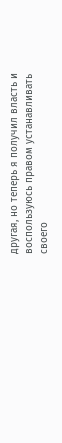другая, но теперь я получил власть и воспользуюсь правом устанавливать своего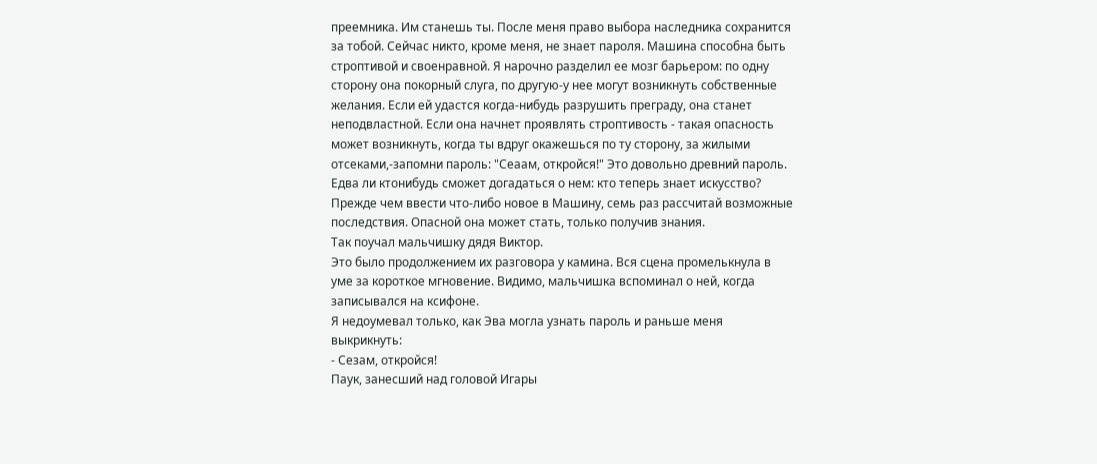преемника. Им станешь ты. После меня право выбора наследника сохранится за тобой. Сейчас никто, кроме меня, не знает пароля. Машина способна быть строптивой и своенравной. Я нарочно разделил ее мозг барьером: по одну сторону она покорный слуга, по другую-у нее могут возникнуть собственные желания. Если ей удастся когда-нибудь разрушить преграду, она станет неподвластной. Если она начнет проявлять строптивость - такая опасность может возникнуть, когда ты вдруг окажешься по ту сторону, за жилыми отсеками,-запомни пароль: "Сеаам, откройся!" Это довольно древний пароль. Едва ли ктонибудь сможет догадаться о нем: кто теперь знает искусство? Прежде чем ввести что-либо новое в Машину, семь раз рассчитай возможные последствия. Опасной она может стать, только получив знания.
Так поучал мальчишку дядя Виктор.
Это было продолжением их разговора у камина. Вся сцена промелькнула в уме за короткое мгновение. Видимо, мальчишка вспоминал о ней, когда записывался на ксифоне.
Я недоумевал только, как Эва могла узнать пароль и раньше меня выкрикнуть:
- Сезам, откройся!
Паук, занесший над головой Игары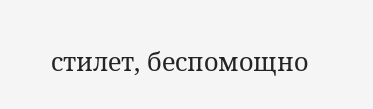стилет, беспомощно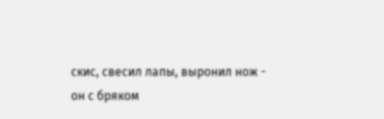скис, свесил лапы, выронил нож - он с бряком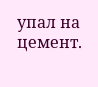упал на цемент.